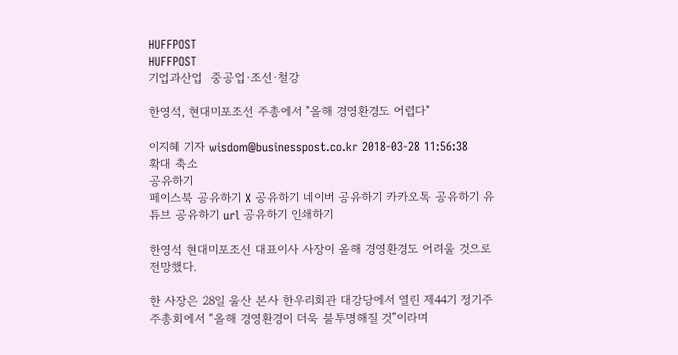HUFFPOST
HUFFPOST
기업과산업  중공업·조선·철강

한영석, 현대미포조선 주총에서 "올해 경영환경도 어렵다"

이지혜 기자 wisdom@businesspost.co.kr 2018-03-28 11:56:38
확대 축소
공유하기
페이스북 공유하기 X 공유하기 네이버 공유하기 카카오톡 공유하기 유튜브 공유하기 url 공유하기 인쇄하기

한영석 현대미포조선 대표이사 사장이 올해 경영환경도 어려울 것으로 전망했다.

한 사장은 28일 울산 본사 한우리회관 대강당에서 열린 제44기 정기주주총회에서 “올해 경영환경이 더욱 불투명해질 것”이라며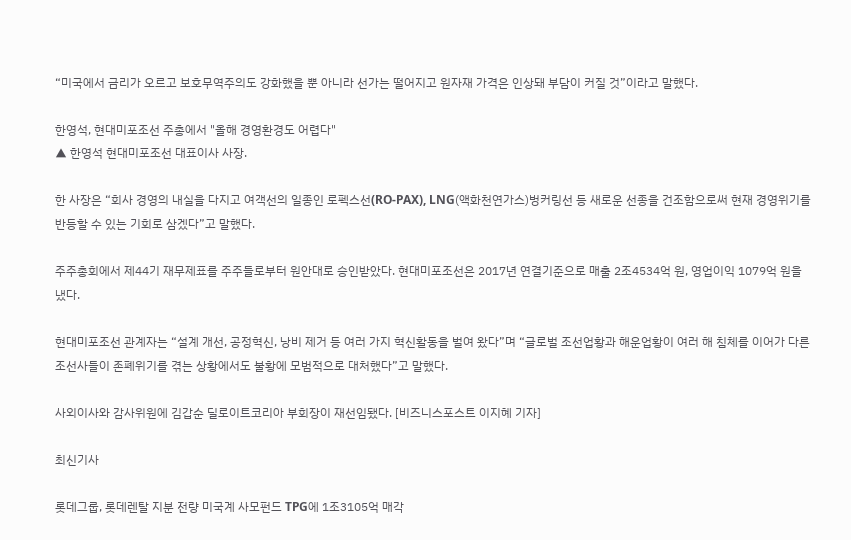“미국에서 금리가 오르고 보호무역주의도 강화했을 뿐 아니라 선가는 떨어지고 원자재 가격은 인상돼 부담이 커질 것”이라고 말했다.

한영석, 현대미포조선 주총에서 "올해 경영환경도 어렵다"
▲ 한영석 현대미포조선 대표이사 사장.

한 사장은 “회사 경영의 내실을 다지고 여객선의 일종인 로펙스선(RO-PAX), LNG(액화천연가스)벙커링선 등 새로운 선종을 건조함으로써 현재 경영위기를 반등할 수 있는 기회로 삼겠다”고 말했다.

주주총회에서 제44기 재무제표를 주주들로부터 원안대로 승인받았다. 현대미포조선은 2017년 연결기준으로 매출 2조4534억 원, 영업이익 1079억 원을 냈다.

현대미포조선 관계자는 “설계 개선, 공정혁신, 낭비 제거 등 여러 가지 혁신활동을 벌여 왔다”며 “글로벌 조선업황과 해운업황이 여러 해 침체를 이어가 다른 조선사들이 존폐위기를 겪는 상황에서도 불황에 모범적으로 대처했다”고 말했다.

사외이사와 감사위원에 김갑순 딜로이트코리아 부회장이 재선임됐다. [비즈니스포스트 이지혜 기자]

최신기사

롯데그룹, 롯데렌탈 지분 전량 미국계 사모펀드 TPG에 1조3105억 매각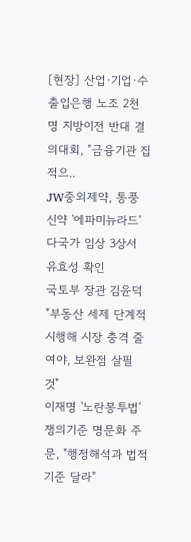[현장] 산업·기업·수출입은행 노조 2천 명 지방이전 반대 결의대회, "금융기관 집적으..
JW중외제약, 통풍 신약 '에파미뉴라드' 다국가 임상 3상서 유효성 확인
국토부 장관 김윤덕 "부동산 세제 단계적 시행해 시장 충격 줄여야, 보완점 살필 것"
이재명 '노란봉투법' 쟁의기준 명문화 주문, "행정해석과 법적 기준 달라"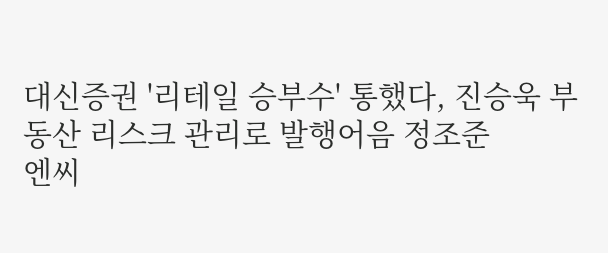대신증권 '리테일 승부수' 통했다, 진승욱 부동산 리스크 관리로 발행어음 정조준
엔씨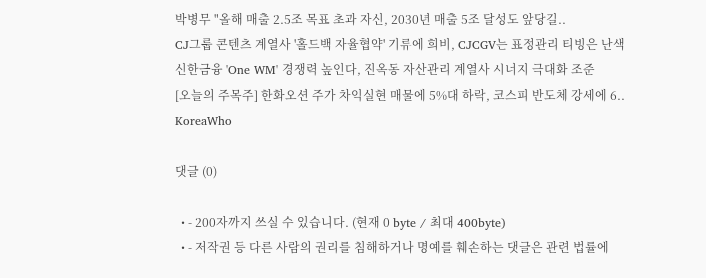박병무 "올해 매출 2.5조 목표 초과 자신, 2030년 매출 5조 달성도 앞당길..
CJ그룹 콘텐츠 계열사 '홀드백 자율협약' 기류에 희비, CJCGV는 표정관리 티빙은 난색
신한금융 'One WM' 경쟁력 높인다, 진옥동 자산관리 계열사 시너지 극대화 조준
[오늘의 주목주] 한화오션 주가 차익실현 매물에 5%대 하락, 코스피 반도체 강세에 6..
KoreaWho

댓글 (0)

  • - 200자까지 쓰실 수 있습니다. (현재 0 byte / 최대 400byte)
  • - 저작권 등 다른 사람의 권리를 침해하거나 명예를 훼손하는 댓글은 관련 법률에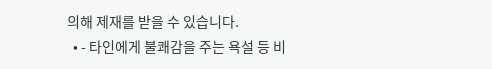의해 제재를 받을 수 있습니다.
  • - 타인에게 불쾌감을 주는 욕설 등 비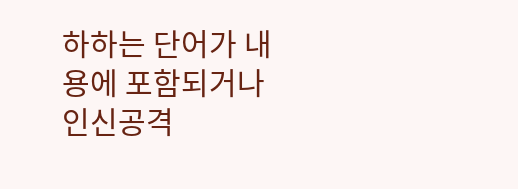하하는 단어가 내용에 포함되거나 인신공격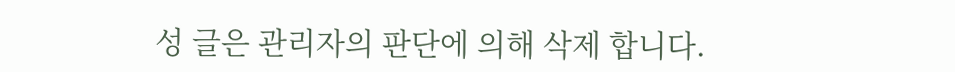성 글은 관리자의 판단에 의해 삭제 합니다.